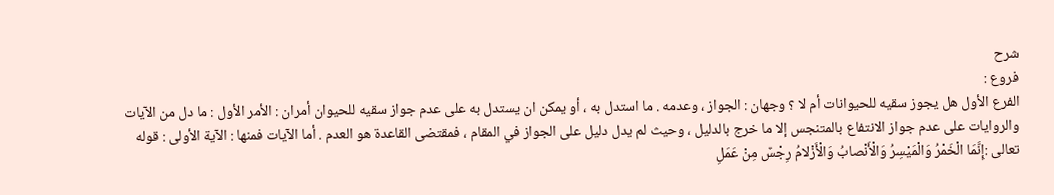شرح
فروع :
الفرع الأول هل يجوز سقيه للحيوانات أم لا ؟ وجهان : الجواز ، وعدمه . ما استدل به ، أو يمكن ان يستدل به على عدم جواز سقيه للحيوان أمران : الأمر الأول : ما دل من الآيات والروايات على عدم جواز الانتفاع بالمتنجس إلا ما خرج بالدليل ، وحيث لم يدل دليل على الجواز في المقام ، فمقتضى القاعدة هو العدم . أما الآيات فمنها : الآية الأولى : قوله تعالى :إِنَّمَا الْخَمْرُ وَالْمَيْسِرُ وَالْأَنْصابُ وَالْأَزْلامُ رِجْسٌ مِنْ عَمَلِ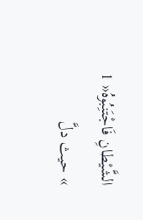الشَّيْطانِ فَاجْتَنِبُوهُ« 1 » حيث دلَّ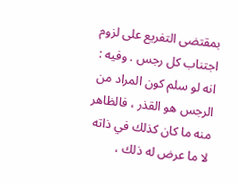بمقتضى التفريع على لزوم اجتناب كل رجس . وفيه : انه لو سلم كون المراد من الرجس هو القذر ، فالظاهر منه ما كان كذلك في ذاته لا ما عرض له ذلك ،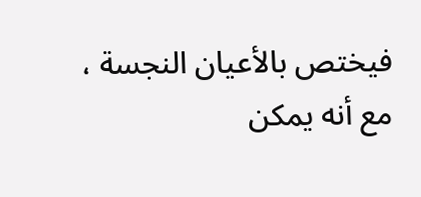فيختص بالأعيان النجسة ، مع أنه يمكن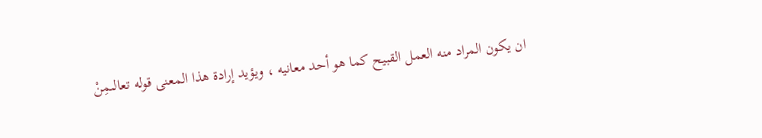ان يكون المراد منه العمل القبيح كما هو أحد معانيه ، ويؤيد إرادة هذا المعنى قوله تعالىمِنْ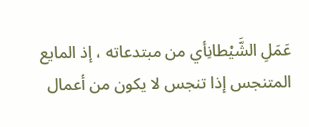عَمَلِ الشَّيْطانِأي من مبتدعاته ، إذ المايع المتنجس إذا تنجس لا يكون من أعمال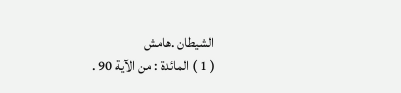الشيطان .هامش
( 1 ) المائدة : من الآية 90 .